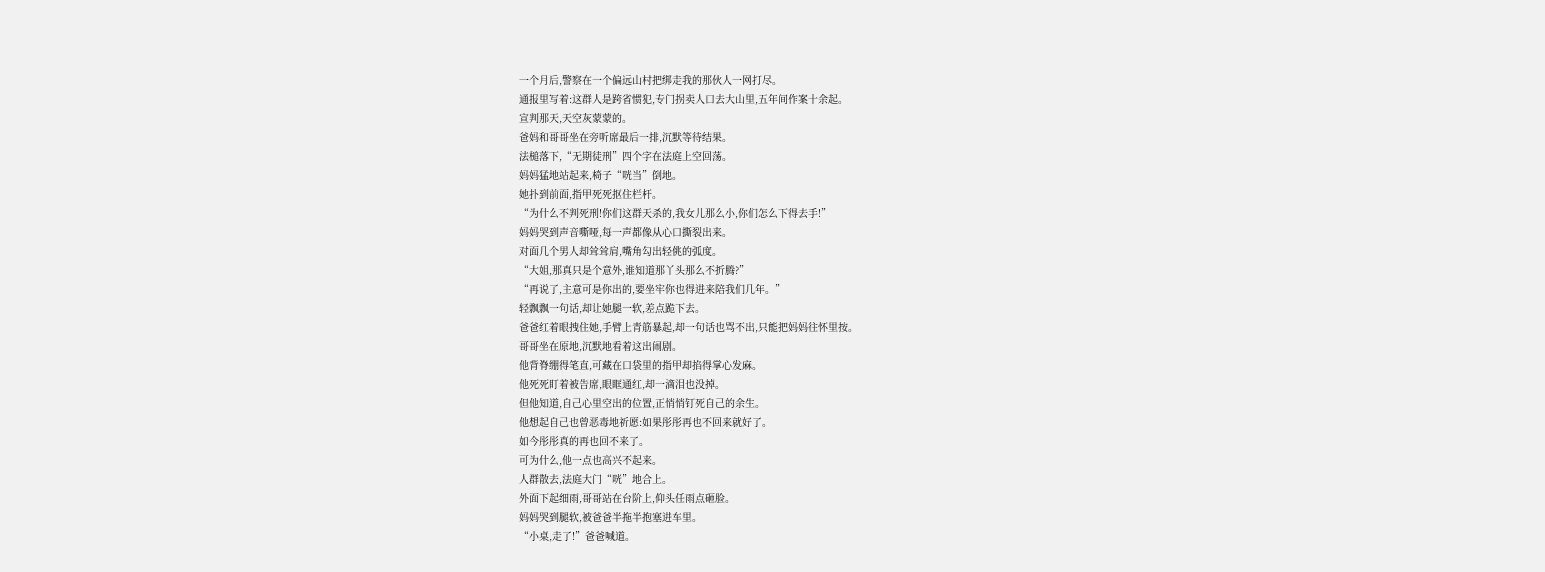一个月后,警察在一个偏远山村把绑走我的那伙人一网打尽。
通报里写着:这群人是跨省惯犯,专门拐卖人口去大山里,五年间作案十余起。
宣判那天,天空灰蒙蒙的。
爸妈和哥哥坐在旁听席最后一排,沉默等待结果。
法槌落下,“无期徒刑”四个字在法庭上空回荡。
妈妈猛地站起来,椅子“咣当”倒地。
她扑到前面,指甲死死抠住栏杆。
“为什么不判死刑!你们这群天杀的,我女儿那么小,你们怎么下得去手!”
妈妈哭到声音嘶哑,每一声都像从心口撕裂出来。
对面几个男人却耸耸肩,嘴角勾出轻佻的弧度。
“大姐,那真只是个意外,谁知道那丫头那么不折腾?”
“再说了,主意可是你出的,要坐牢你也得进来陪我们几年。”
轻飘飘一句话,却让她腿一软,差点跪下去。
爸爸红着眼拽住她,手臂上青筋暴起,却一句话也骂不出,只能把妈妈往怀里按。
哥哥坐在原地,沉默地看着这出闹剧。
他背脊绷得笔直,可藏在口袋里的指甲却掐得掌心发麻。
他死死盯着被告席,眼眶通红,却一滴泪也没掉。
但他知道,自己心里空出的位置,正悄悄钉死自己的余生。
他想起自己也曾恶毒地祈愿:如果彤彤再也不回来就好了。
如今彤彤真的再也回不来了。
可为什么,他一点也高兴不起来。
人群散去,法庭大门“咣”地合上。
外面下起细雨,哥哥站在台阶上,仰头任雨点砸脸。
妈妈哭到腿软,被爸爸半拖半抱塞进车里。
“小桌,走了!”爸爸喊道。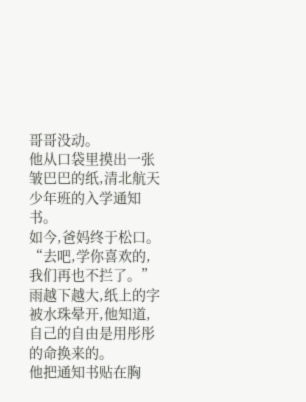哥哥没动。
他从口袋里摸出一张皱巴巴的纸,清北航天少年班的入学通知书。
如今,爸妈终于松口。
“去吧,学你喜欢的,我们再也不拦了。”
雨越下越大,纸上的字被水珠晕开,他知道,自己的自由是用彤彤的命换来的。
他把通知书贴在胸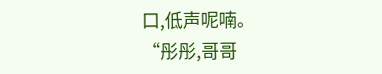口,低声呢喃。
“彤彤,哥哥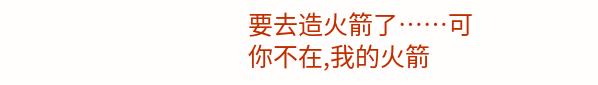要去造火箭了……可你不在,我的火箭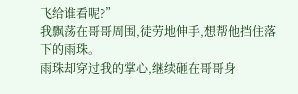飞给谁看呢?”
我飘荡在哥哥周围,徒劳地伸手,想帮他挡住落下的雨珠。
雨珠却穿过我的掌心,继续砸在哥哥身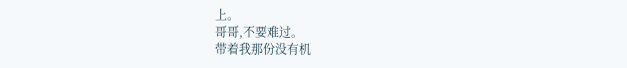上。
哥哥,不要难过。
带着我那份没有机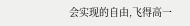会实现的自由,飞得高一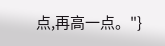点,再高一点。"}